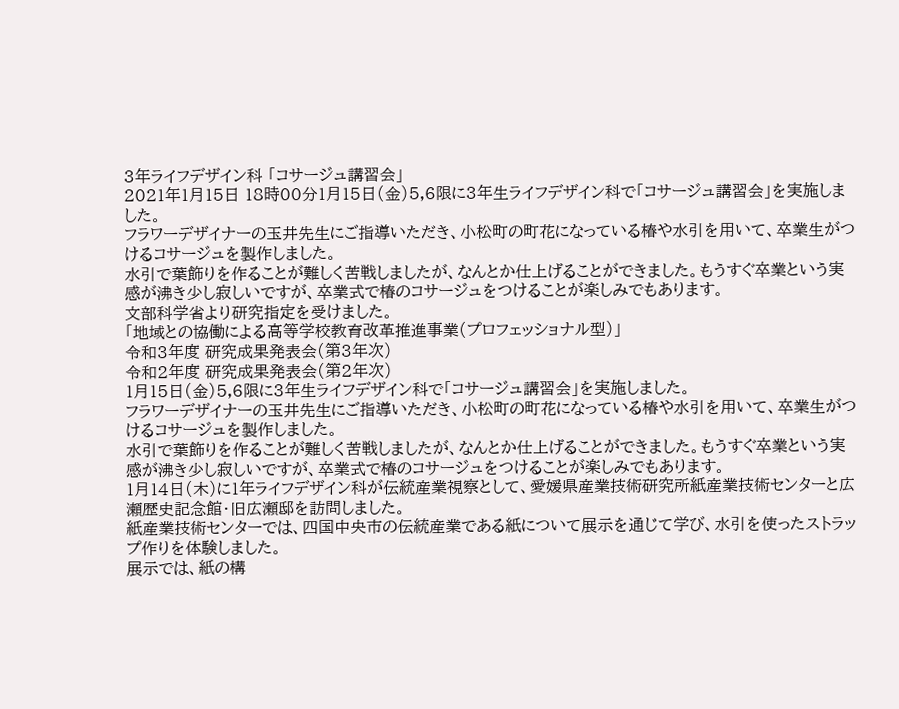3年ライフデザイン科 「コサージュ講習会」
2021年1月15日 18時00分1月15日(金)5,6限に3年生ライフデザイン科で「コサージュ講習会」を実施しました。
フラワーデザイナーの玉井先生にご指導いただき、小松町の町花になっている椿や水引を用いて、卒業生がつけるコサージュを製作しました。
水引で葉飾りを作ることが難しく苦戦しましたが、なんとか仕上げることができました。もうすぐ卒業という実感が沸き少し寂しいですが、卒業式で椿のコサージュをつけることが楽しみでもあります。
文部科学省より研究指定を受けました。
「地域との協働による高等学校教育改革推進事業(プロフェッショナル型)」
令和3年度 研究成果発表会(第3年次)
令和2年度 研究成果発表会(第2年次)
1月15日(金)5,6限に3年生ライフデザイン科で「コサージュ講習会」を実施しました。
フラワーデザイナーの玉井先生にご指導いただき、小松町の町花になっている椿や水引を用いて、卒業生がつけるコサージュを製作しました。
水引で葉飾りを作ることが難しく苦戦しましたが、なんとか仕上げることができました。もうすぐ卒業という実感が沸き少し寂しいですが、卒業式で椿のコサージュをつけることが楽しみでもあります。
1月14日(木)に1年ライフデザイン科が伝統産業視察として、愛媛県産業技術研究所紙産業技術センターと広瀬歴史記念館・旧広瀬邸を訪問しました。
紙産業技術センターでは、四国中央市の伝統産業である紙について展示を通じて学び、水引を使ったストラップ作りを体験しました。
展示では、紙の構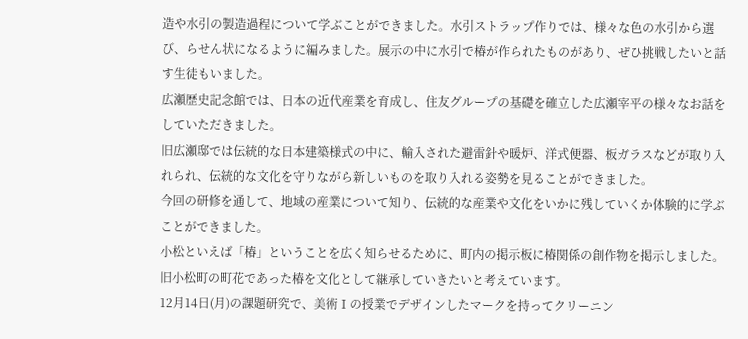造や水引の製造過程について学ぶことができました。水引ストラップ作りでは、様々な色の水引から選び、らせん状になるように編みました。展示の中に水引で椿が作られたものがあり、ぜひ挑戦したいと話す生徒もいました。
広瀬歴史記念館では、日本の近代産業を育成し、住友グループの基礎を確立した広瀬宰平の様々なお話をしていただきました。
旧広瀬邸では伝統的な日本建築様式の中に、輸入された避雷針や暖炉、洋式便器、板ガラスなどが取り入れられ、伝統的な文化を守りながら新しいものを取り入れる姿勢を見ることができました。
今回の研修を通して、地域の産業について知り、伝統的な産業や文化をいかに残していくか体験的に学ぶことができました。
小松といえば「椿」ということを広く知らせるために、町内の掲示板に椿関係の創作物を掲示しました。
旧小松町の町花であった椿を文化として継承していきたいと考えています。
12月14日(月)の課題研究で、美術Ⅰの授業でデザインしたマークを持ってクリーニン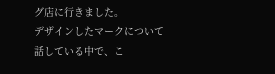グ店に行きました。
デザインしたマークについて話している中で、こ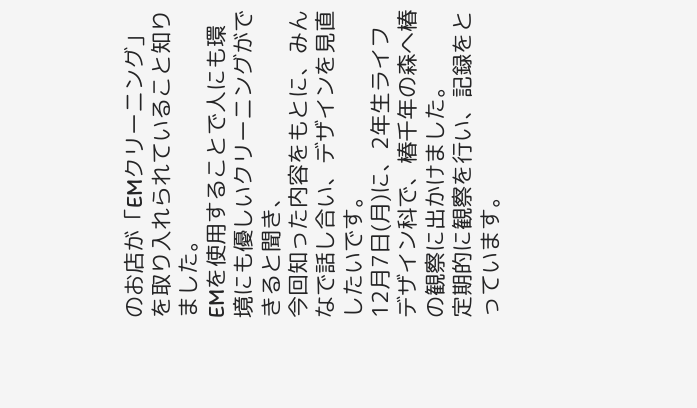のお店が「EMクリーニング」を取り入れられていること知りました。
EMを使用することで人にも環境にも優しいクリーニングができると聞き、
今回知った内容をもとに、みんなで話し合い、デザインを見直したいです。
12月7日(月)に、2年生ライフデザイン科で、椿千年の森へ椿の観察に出かけました。
定期的に観察を行い、記録をとっています。